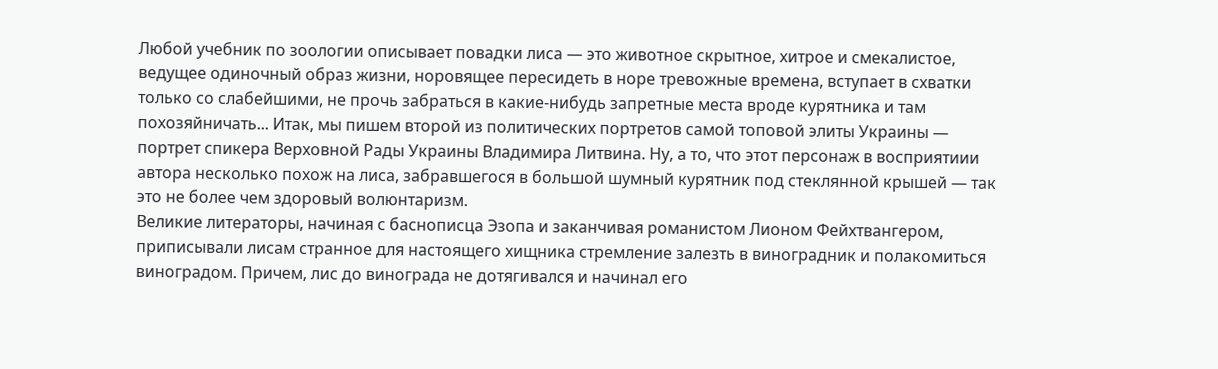Любой учебник по зоологии описывает повадки лиса — это животное скрытное, хитрое и смекалистое, ведущее одиночный образ жизни, норовящее пересидеть в норе тревожные времена, вступает в схватки только со слабейшими, не прочь забраться в какие-нибудь запретные места вроде курятника и там похозяйничать... Итак, мы пишем второй из политических портретов самой топовой элиты Украины — портрет спикера Верховной Рады Украины Владимира Литвина. Ну, а то, что этот персонаж в восприятиии автора несколько похож на лиса, забравшегося в большой шумный курятник под стеклянной крышей — так это не более чем здоровый волюнтаризм.
Великие литераторы, начиная с баснописца Эзопа и заканчивая романистом Лионом Фейхтвангером, приписывали лисам странное для настоящего хищника стремление залезть в виноградник и полакомиться виноградом. Причем, лис до винограда не дотягивался и начинал его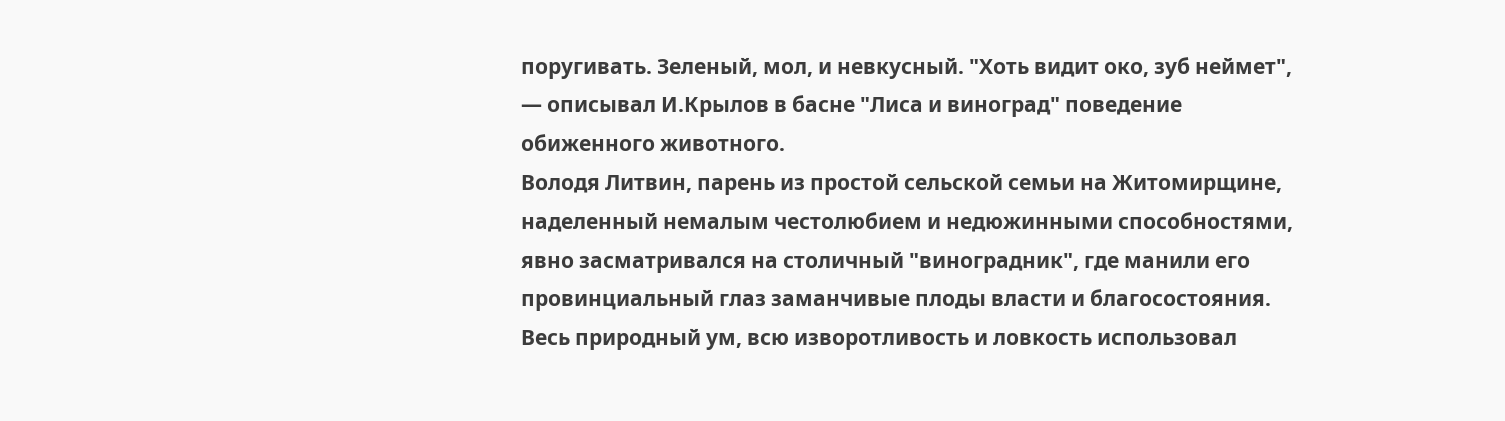поругивать. Зеленый, мол, и невкусный. "Хоть видит око, зуб неймет", — описывал И.Крылов в басне "Лиса и виноград" поведение обиженного животного.
Володя Литвин, парень из простой сельской семьи на Житомирщине, наделенный немалым честолюбием и недюжинными способностями, явно засматривался на столичный "виноградник", где манили его провинциальный глаз заманчивые плоды власти и благосостояния. Весь природный ум, всю изворотливость и ловкость использовал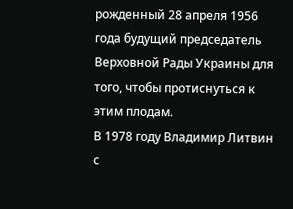рожденный 28 апреля 1956 года будущий председатель Верховной Рады Украины для того, чтобы протиснуться к этим плодам.
В 1978 году Владимир Литвин с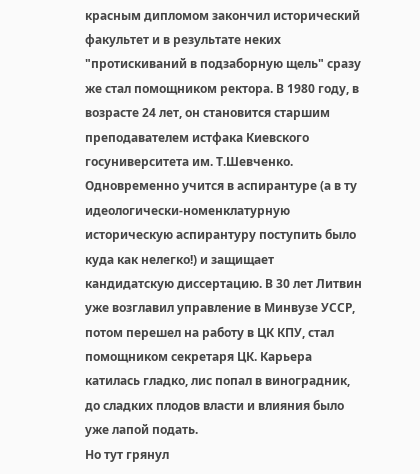красным дипломом закончил исторический факультет и в результате неких "протискиваний в подзаборную щель" сразу же стал помощником ректора. В 1980 году, в возрасте 24 лет, он становится старшим преподавателем истфака Киевского госуниверситета им. Т.Шевченко. Одновременно учится в аспирантуре (а в ту идеологически-номенклатурную историческую аспирантуру поступить было куда как нелегко!) и защищает кандидатскую диссертацию. В 30 лет Литвин уже возглавил управление в Минвузе УССР, потом перешел на работу в ЦК КПУ, стал помощником секретаря ЦК. Карьера катилась гладко, лис попал в виноградник, до сладких плодов власти и влияния было уже лапой подать.
Но тут грянул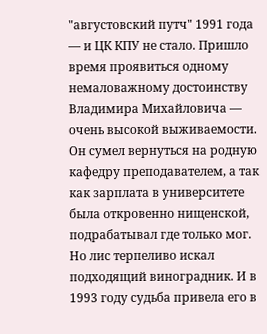"августовский путч" 1991 года — и ЦК КПУ не стало. Пришло время проявиться одному немаловажному достоинству Владимира Михайловича — очень высокой выживаемости. Он сумел вернуться на родную кафедру преподавателем, а так как зарплата в университете была откровенно нищенской, подрабатывал где только мог.
Но лис терпеливо искал подходящий виноградник. И в 1993 году судьба привела его в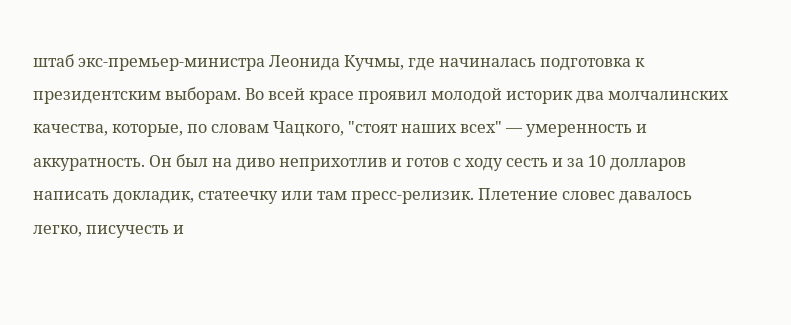штаб экс-премьер-министра Леонида Кучмы, где начиналась подготовка к президентским выборам. Во всей красе проявил молодой историк два молчалинских качества, которые, по словам Чацкого, "стоят наших всех" — умеренность и аккуратность. Он был на диво неприхотлив и готов с ходу сесть и за 10 долларов написать докладик, статеечку или там пресс-релизик. Плетение словес давалось легко, писучесть и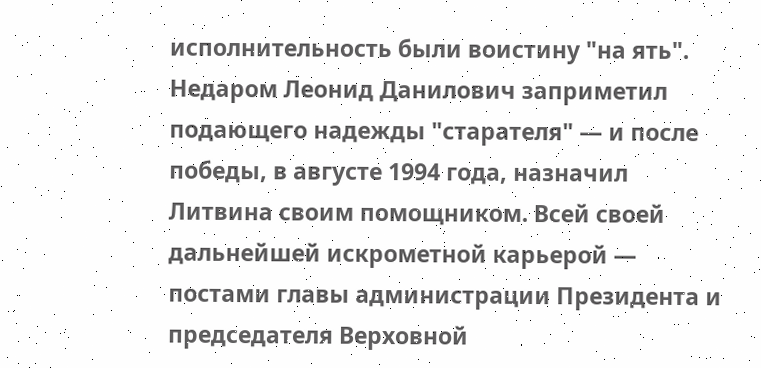исполнительность были воистину "на ять". Недаром Леонид Данилович заприметил подающего надежды "старателя" — и после победы, в августе 1994 года, назначил Литвина своим помощником. Всей своей дальнейшей искрометной карьерой — постами главы администрации Президента и председателя Верховной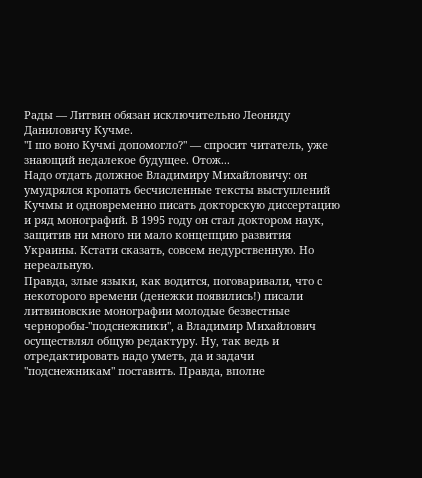Рады — Литвин обязан исключительно Леониду Даниловичу Кучме.
"I шо воно Кучмі допомогло?" — спросит читатель, уже знающий недалекое будущее. Отож...
Надо отдать должное Владимиру Михайловичу: он умудрялся кропать бесчисленные тексты выступлений Кучмы и одновременно писать докторскую диссертацию и ряд монографий. В 1995 году он стал доктором наук, защитив ни много ни мало концепцию развития Украины. Кстати сказать, совсем недурственную. Но нереальную.
Правда, злые языки, как водится, поговаривали, что с некоторого времени (денежки появились!) писали литвиновские монографии молодые безвестные черноробы-"подснежники", а Владимир Михайлович осуществлял общую редактуру. Ну, так ведь и отредактировать надо уметь, да и задачи "подснежникам" поставить. Правда, вполне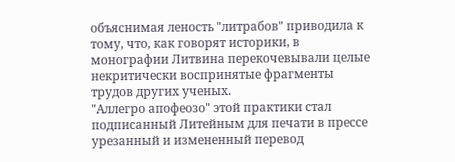объяснимая леность "литрабов" приводила к тому, что, как говорят историки, в монографии Литвина перекочевывали целые некритически воспринятые фрагменты трудов других ученых.
"Аллегро апофеозо" этой практики стал подписанный Литейным для печати в прессе урезанный и измененный перевод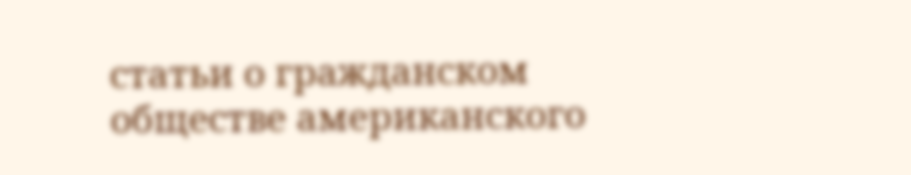статьи о гражданском обществе американского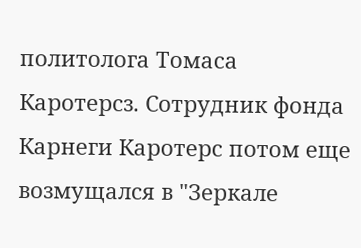политолога Томаса Каротерсз. Сотрудник фонда Карнеги Каротерс потом еще возмущался в "Зеркале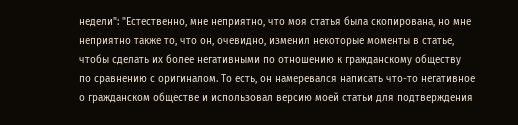недели": "Естественно, мне неприятно, что моя статья была скопирована, но мне неприятно также то, что он, очевидно, изменил некоторые моменты в статье, чтобы сделать их более негативными по отношению к гражданскому обществу по сравнению с оригиналом. То есть, он намеревался написать что-то негативное о гражданском обществе и использовал версию моей статьи для подтверждения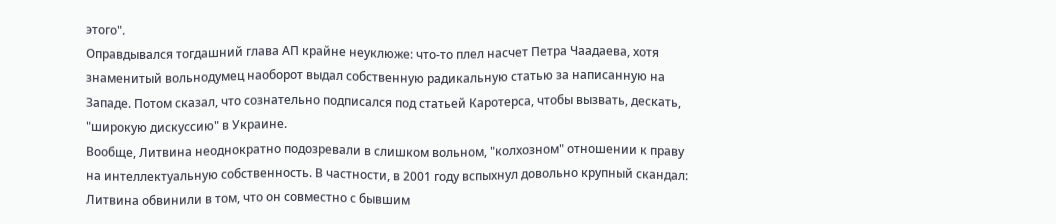этого".
Оправдывался тогдашний глава АП крайне неуклюже: что-то плел насчет Петра Чаадаева, хотя знаменитый вольнодумец наоборот выдал собственную радикальную статью за написанную на Западе. Потом сказал, что сознательно подписался под статьей Каротерса, чтобы вызвать, дескать, "широкую дискуссию" в Украине.
Вообще, Литвина неоднократно подозревали в слишком вольном, "колхозном" отношении к праву на интеллектуальную собственность. В частности, в 2001 году вспыхнул довольно крупный скандал: Литвина обвинили в том, что он совместно с бывшим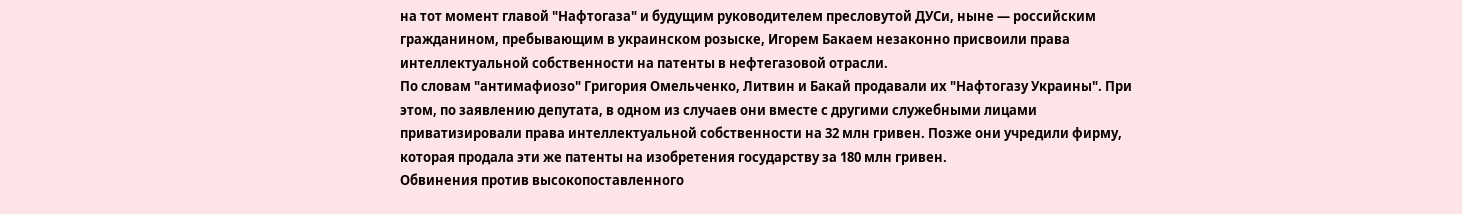на тот момент главой "Нафтогаза" и будущим руководителем пресловутой ДУСи, ныне — российским гражданином, пребывающим в украинском розыске, Игорем Бакаем незаконно присвоили права интеллектуальной собственности на патенты в нефтегазовой отрасли.
По словам "антимафиозо" Григория Омельченко, Литвин и Бакай продавали их "Нафтогазу Украины". При этом, по заявлению депутата, в одном из случаев они вместе с другими служебными лицами приватизировали права интеллектуальной собственности на 32 млн гривен. Позже они учредили фирму, которая продала эти же патенты на изобретения государству за 180 млн гривен.
Обвинения против высокопоставленного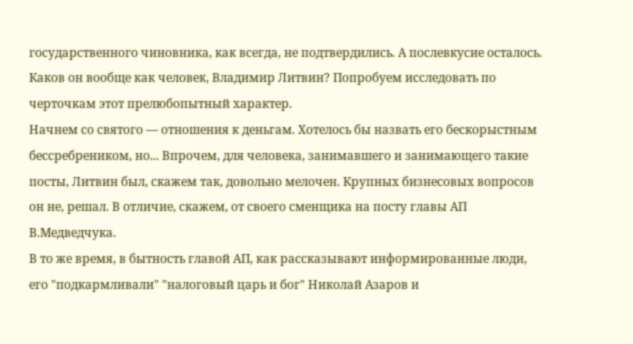государственного чиновника, как всегда, не подтвердились. А послевкусие осталось.
Каков он вообще как человек, Владимир Литвин? Попробуем исследовать по черточкам этот прелюбопытный характер.
Начнем со святого — отношения к деньгам. Хотелось бы назвать его бескорыстным бессребреником, но... Впрочем, для человека, занимавшего и занимающего такие посты, Литвин был, скажем так, довольно мелочен. Крупных бизнесовых вопросов он не, решал. В отличие, скажем, от своего сменщика на посту главы АП В.Медведчука.
В то же время, в бытность главой АП, как рассказывают информированные люди, его "подкармливали" "налоговый царь и бог" Николай Азаров и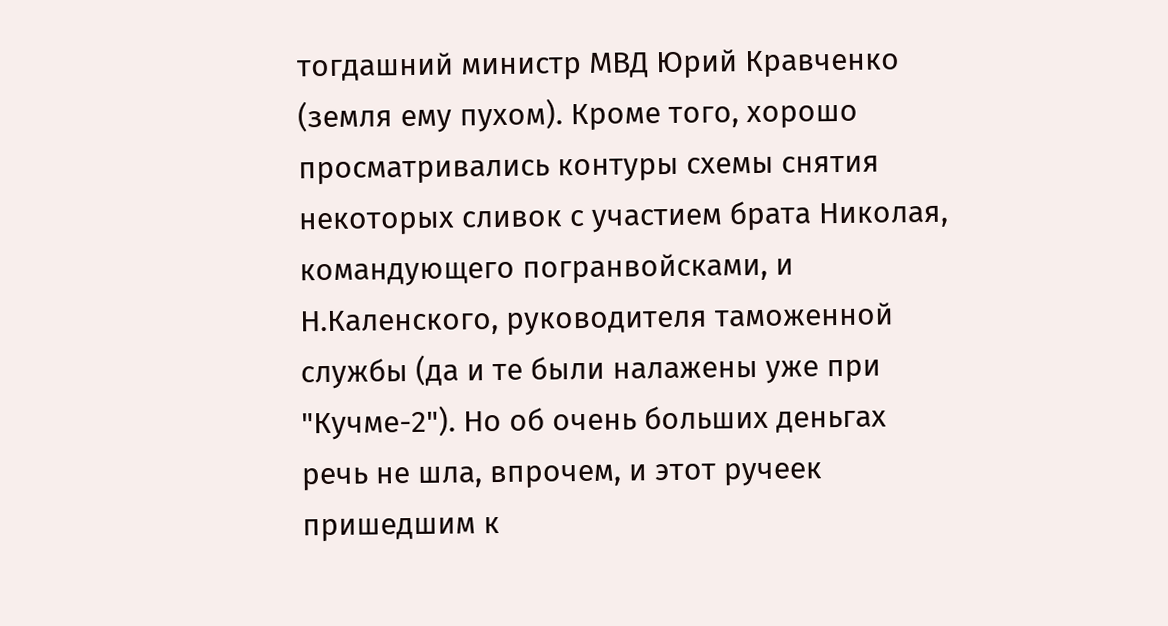тогдашний министр МВД Юрий Кравченко (земля ему пухом). Кроме того, хорошо просматривались контуры схемы снятия некоторых сливок с участием брата Николая, командующего погранвойсками, и Н.Каленского, руководителя таможенной службы (да и те были налажены уже при "Кучме-2"). Но об очень больших деньгах речь не шла, впрочем, и этот ручеек пришедшим к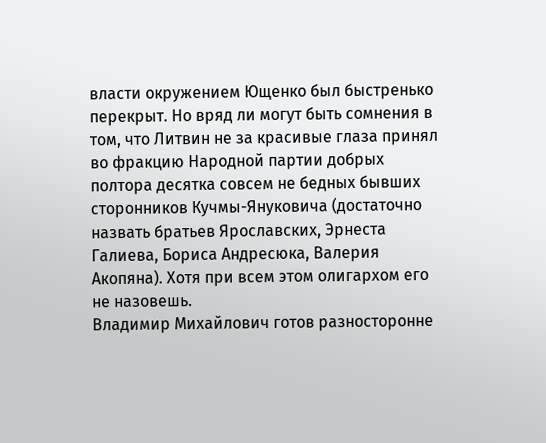власти окружением Ющенко был быстренько перекрыт. Но вряд ли могут быть сомнения в том, что Литвин не за красивые глаза принял во фракцию Народной партии добрых полтора десятка совсем не бедных бывших сторонников Кучмы-Януковича (достаточно назвать братьев Ярославских, Эрнеста Галиева, Бориса Андресюка, Валерия Акопяна). Хотя при всем этом олигархом его не назовешь.
Владимир Михайлович готов разносторонне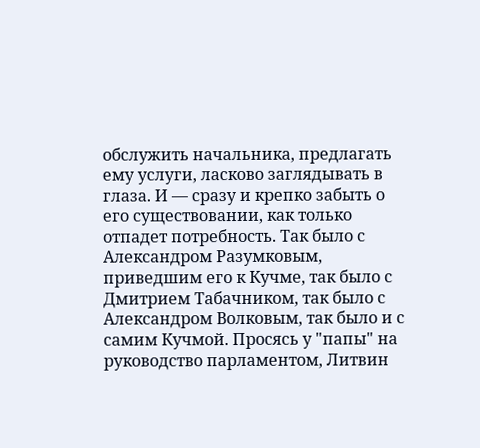обслужить начальника, предлагать ему услуги, ласково заглядывать в глаза. И — сразу и крепко забыть о его существовании, как только отпадет потребность. Так было с Александром Разумковым, приведшим его к Кучме, так было с Дмитрием Табачником, так было с Александром Волковым, так было и с самим Кучмой. Просясь у "папы" на руководство парламентом, Литвин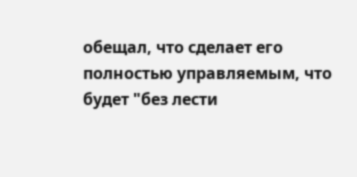обещал, что сделает его полностью управляемым, что будет "без лести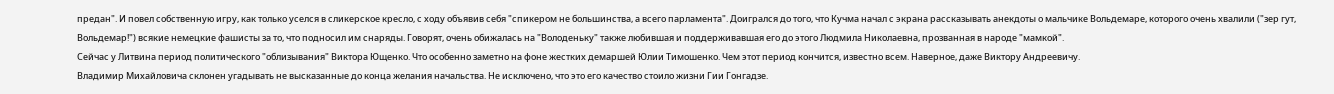предан". И повел собственную игру, как только уселся в сликерское кресло, с ходу объявив себя "спикером не большинства, а всего парламента". Доигрался до того, что Кучма начал с экрана рассказывать анекдоты о мальчике Вольдемаре, которого очень хвалили ("зер гут, Вольдемар!") всякие немецкие фашисты за то, что подносил им снаряды. Говорят, очень обижалась на "Володеньку" также любившая и поддерживавшая его до этого Людмила Николаевна, прозванная в народе "мамкой".
Сейчас у Литвина период политического "облизывания" Виктора Ющенко. Что особенно заметно на фоне жестких демаршей Юлии Тимошенко. Чем этот период кончится, известно всем. Наверное, даже Виктору Андреевичу.
Владимир Михайловича склонен угадывать не высказанные до конца желания начальства. Не исключено, что это его качество стоило жизни Гии Гонгадзе.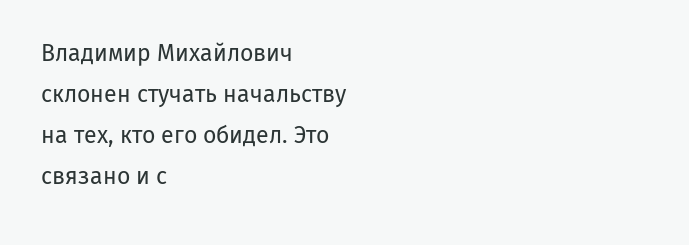Владимир Михайлович склонен стучать начальству на тех, кто его обидел. Это связано и с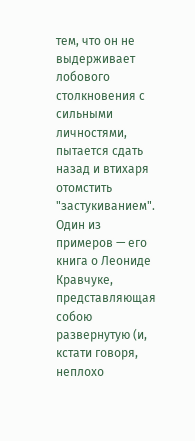тем, что он не выдерживает лобового столкновения с сильными личностями, пытается сдать назад и втихаря отомстить "застукиванием". Один из примеров — его книга о Леониде Кравчуке, представляющая собою развернутую (и, кстати говоря, неплохо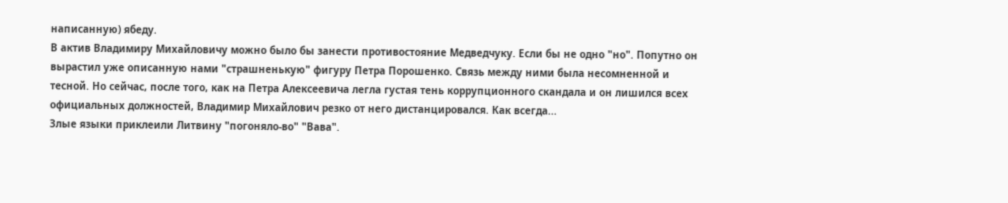написанную) ябеду.
В актив Владимиру Михайловичу можно было бы занести противостояние Медведчуку. Если бы не одно "но". Попутно он вырастил уже описанную нами "страшненькую" фигуру Петра Порошенко. Связь между ними была несомненной и тесной. Но сейчас, после того, как на Петра Алексеевича легла густая тень коррупционного скандала и он лишился всех официальных должностей, Владимир Михайлович резко от него дистанцировался. Как всегда...
Злые языки приклеили Литвину "погоняло-во" "Вава".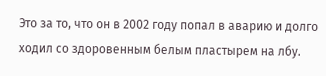Это за то, что он в 2002 году попал в аварию и долго ходил со здоровенным белым пластырем на лбу.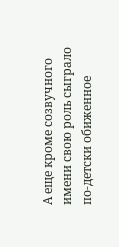А еще кроме созвучного имени свою роль сыграло по-детски обиженное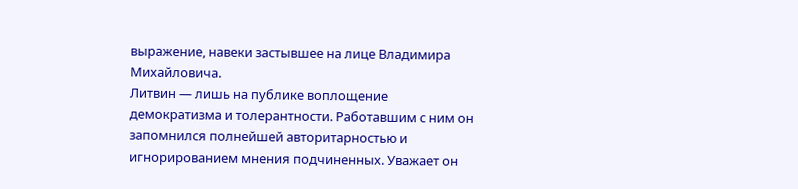выражение, навеки застывшее на лице Владимира Михайловича.
Литвин — лишь на публике воплощение демократизма и толерантности. Работавшим с ним он запомнился полнейшей авторитарностью и игнорированием мнения подчиненных. Уважает он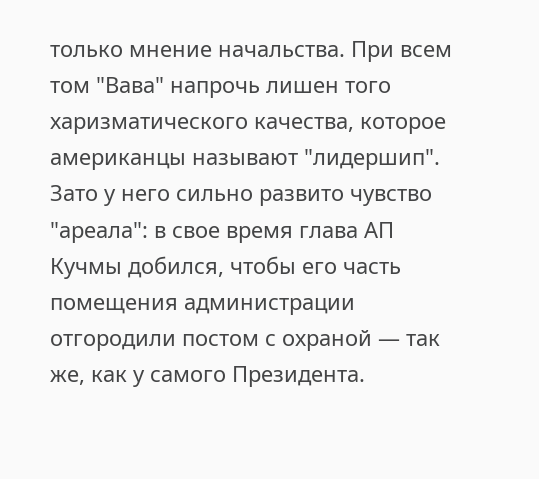только мнение начальства. При всем том "Вава" напрочь лишен того харизматического качества, которое американцы называют "лидершип". Зато у него сильно развито чувство "ареала": в свое время глава АП Кучмы добился, чтобы его часть помещения администрации отгородили постом с охраной — так же, как у самого Президента.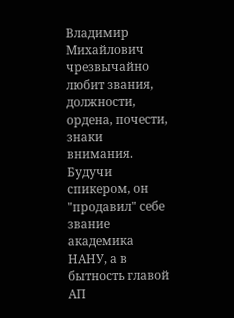Владимир Михайлович чрезвычайно любит звания, должности, ордена, почести, знаки внимания. Будучи спикером, он "продавил" себе звание академика НАНУ, а в бытность главой АП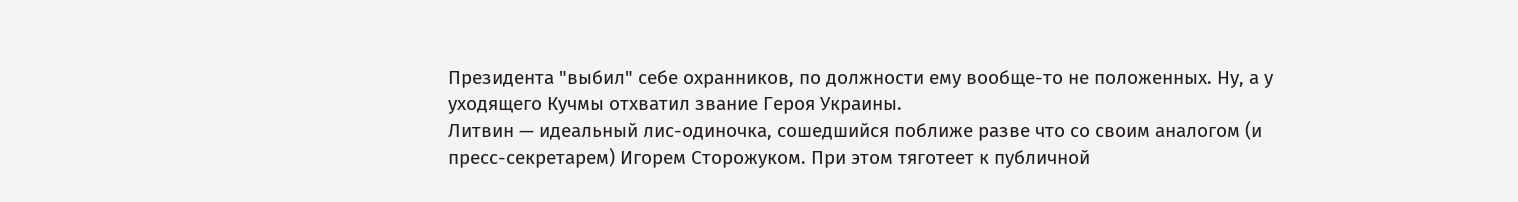Президента "выбил" себе охранников, по должности ему вообще-то не положенных. Ну, а у уходящего Кучмы отхватил звание Героя Украины.
Литвин — идеальный лис-одиночка, сошедшийся поближе разве что со своим аналогом (и пресс-секретарем) Игорем Сторожуком. При этом тяготеет к публичной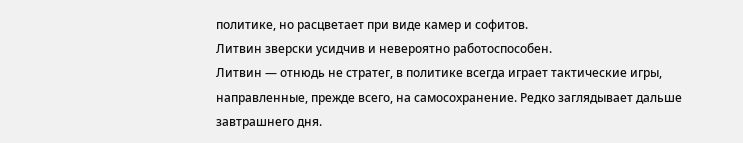политике, но расцветает при виде камер и софитов.
Литвин зверски усидчив и невероятно работоспособен.
Литвин — отнюдь не стратег, в политике всегда играет тактические игры, направленные, прежде всего, на самосохранение. Редко заглядывает дальше завтрашнего дня.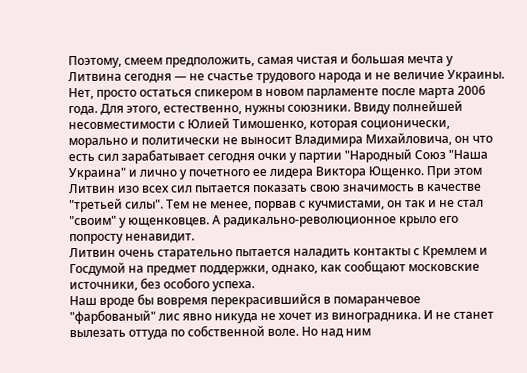Поэтому, смеем предположить, самая чистая и большая мечта у Литвина сегодня — не счастье трудового народа и не величие Украины. Нет, просто остаться спикером в новом парламенте после марта 2006 года. Для этого, естественно, нужны союзники. Ввиду полнейшей несовместимости с Юлией Тимошенко, которая соционически, морально и политически не выносит Владимира Михайловича, он что есть сил зарабатывает сегодня очки у партии "Народный Союз "Наша Украина" и лично у почетного ее лидера Виктора Ющенко. При этом Литвин изо всех сил пытается показать свою значимость в качестве "третьей силы". Тем не менее, порвав с кучмистами, он так и не стал "своим" у ющенковцев. А радикально-революционное крыло его попросту ненавидит.
Литвин очень старательно пытается наладить контакты с Кремлем и Госдумой на предмет поддержки, однако, как сообщают московские источники, без особого успеха.
Наш вроде бы вовремя перекрасившийся в помаранчевое "фарбованый" лис явно никуда не хочет из виноградника. И не станет вылезать оттуда по собственной воле. Но над ним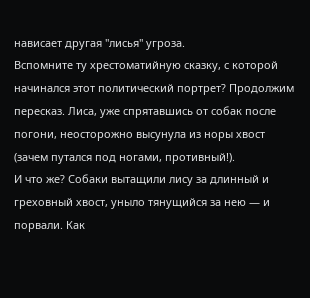нависает другая "лисья" угроза.
Вспомните ту хрестоматийную сказку, с которой начинался этот политический портрет? Продолжим пересказ. Лиса, уже спрятавшись от собак после погони, неосторожно высунула из норы хвост (зачем путался под ногами, противный!).
И что же? Собаки вытащили лису за длинный и греховный хвост, уныло тянущийся за нею — и порвали. Как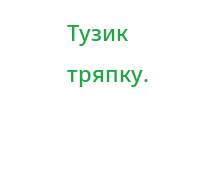Тузик тряпку.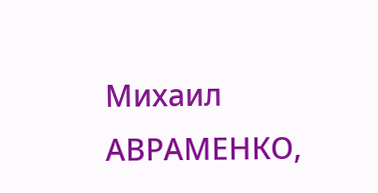Михаил АВРАМЕНКО,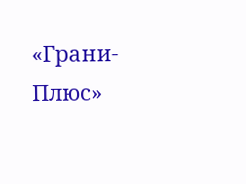«Грани-Плюс»